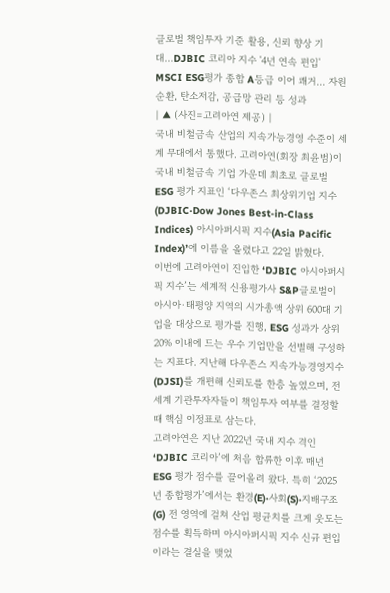글로벌 책임투자 기준 활용, 신뢰 향상 기대…DJBIC 코리아 지수 '4년 연속 편입'
MSCI ESG평가 종합 A등급 이어 쾌거… 자원순환, 탄소저감, 공급망 관리 등 성과
| ▲ (사진=고려아연 제공) |
국내 비철금속 산업의 지속가능경영 수준이 세계 무대에서 통했다. 고려아연(회장 최윤범)이 국내 비철금속 기업 가운데 최초로 글로벌 ESG 평가 지표인 ‘다우존스 최상위기업 지수(DJBIC·Dow Jones Best-in-Class Indices) 아시아퍼시픽 지수(Asia Pacific Index)’에 이름을 올렸다고 22일 밝혔다.
이번에 고려아연이 진입한 ‘DJBIC 아시아퍼시픽 지수’는 세계적 신용평가사 S&P글로벌이 아시아·태평양 지역의 시가총액 상위 600대 기업을 대상으로 평가를 진행, ESG 성과가 상위 20% 이내에 드는 우수 기업만을 선별해 구성하는 지표다. 지난해 다우존스 지속가능경영지수(DJSI)를 개편해 신뢰도를 한층 높였으며, 전 세계 기관투자자들이 책임투자 여부를 결정할 때 핵심 이정표로 삼는다.
고려아연은 지난 2022년 국내 지수 격인 ‘DJBIC 코리아’에 처음 합류한 이후 매년 ESG 평가 점수를 끌어올려 왔다. 특히 ‘2025년 종합평가’에서는 환경(E)·사회(S)·지배구조(G) 전 영역에 걸쳐 산업 평균치를 크게 웃도는 점수를 획득하며 아시아퍼시픽 지수 신규 편입이라는 결실을 맺었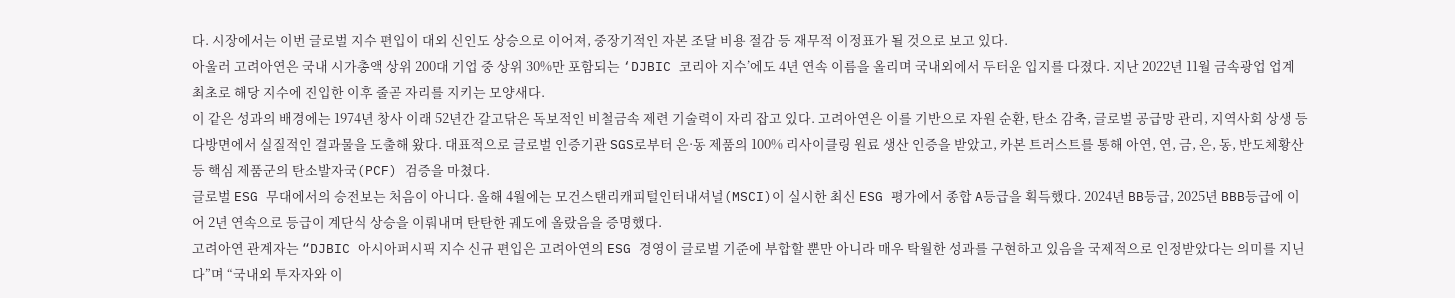다. 시장에서는 이번 글로벌 지수 편입이 대외 신인도 상승으로 이어져, 중장기적인 자본 조달 비용 절감 등 재무적 이정표가 될 것으로 보고 있다.
아울러 고려아연은 국내 시가총액 상위 200대 기업 중 상위 30%만 포함되는 ‘DJBIC 코리아 지수’에도 4년 연속 이름을 올리며 국내외에서 두터운 입지를 다졌다. 지난 2022년 11월 금속광업 업계 최초로 해당 지수에 진입한 이후 줄곧 자리를 지키는 모양새다.
이 같은 성과의 배경에는 1974년 창사 이래 52년간 갈고닦은 독보적인 비철금속 제련 기술력이 자리 잡고 있다. 고려아연은 이를 기반으로 자원 순환, 탄소 감축, 글로벌 공급망 관리, 지역사회 상생 등 다방면에서 실질적인 결과물을 도출해 왔다. 대표적으로 글로벌 인증기관 SGS로부터 은·동 제품의 100% 리사이클링 원료 생산 인증을 받았고, 카본 트러스트를 통해 아연, 연, 금, 은, 동, 반도체황산 등 핵심 제품군의 탄소발자국(PCF) 검증을 마쳤다.
글로벌 ESG 무대에서의 승전보는 처음이 아니다. 올해 4월에는 모건스탠리캐피털인터내셔널(MSCI)이 실시한 최신 ESG 평가에서 종합 A등급을 획득했다. 2024년 BB등급, 2025년 BBB등급에 이어 2년 연속으로 등급이 계단식 상승을 이뤄내며 탄탄한 궤도에 올랐음을 증명했다.
고려아연 관계자는 “DJBIC 아시아퍼시픽 지수 신규 편입은 고려아연의 ESG 경영이 글로벌 기준에 부합할 뿐만 아니라 매우 탁월한 성과를 구현하고 있음을 국제적으로 인정받았다는 의미를 지닌다”며 “국내외 투자자와 이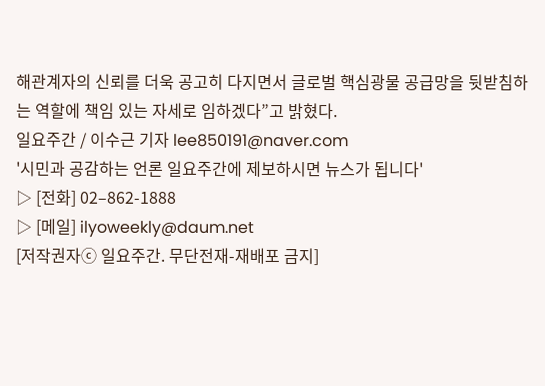해관계자의 신뢰를 더욱 공고히 다지면서 글로벌 핵심광물 공급망을 뒷받침하는 역할에 책임 있는 자세로 임하겠다”고 밝혔다.
일요주간 / 이수근 기자 lee850191@naver.com
'시민과 공감하는 언론 일요주간에 제보하시면 뉴스가 됩니다'
▷ [전화] 02–862-1888
▷ [메일] ilyoweekly@daum.net
[저작권자ⓒ 일요주간. 무단전재-재배포 금지]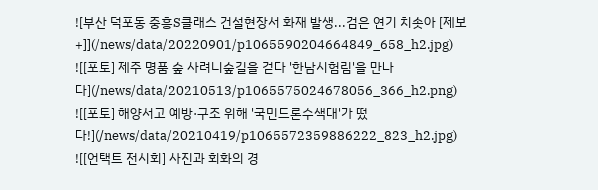![부산 덕포동 중흥S클래스 건설현장서 화재 발생...검은 연기 치솟아 [제보+]](/news/data/20220901/p1065590204664849_658_h2.jpg)
![[포토] 제주 명품 숲 사려니숲길을 걷다 '한남시험림'을 만나다](/news/data/20210513/p1065575024678056_366_h2.png)
![[포토] 해양서고 예방·구조 위해 '국민드론수색대'가 떴다!](/news/data/20210419/p1065572359886222_823_h2.jpg)
![[언택트 전시회] 사진과 회화의 경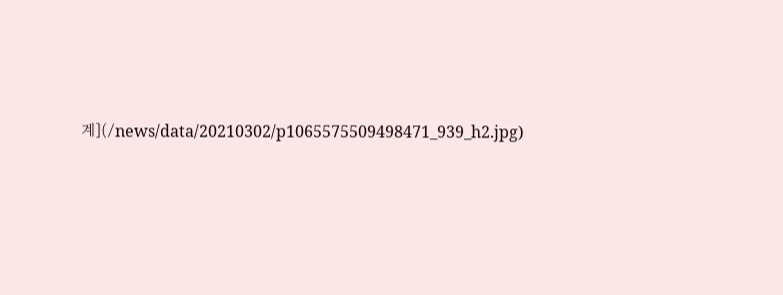계](/news/data/20210302/p1065575509498471_939_h2.jpg)